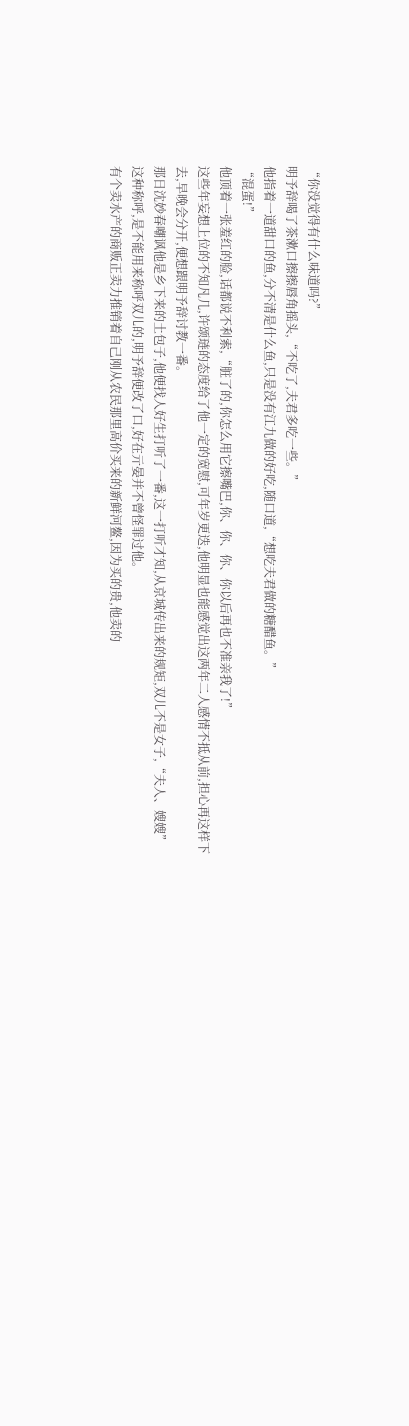“你没觉得有什么味道吗?”
明予辞喝了茶漱口擦擦唇角摇头,“不吃了,夫君多吃一些。”
他指着一道甜口的鱼,分不清是什么鱼,只是没有江九做的好吃,随口道,“想吃夫君做的糖醋鱼。”
“混蛋!”
他顶着一张羞红的脸,话都说不利索,“脏了的,你怎么用它擦嘴巴,你、你、你、你以后再也不准亲我了!”
这些年妄想上位的不知凡几,许颂琏的态度给了他一定的宽慰,可年岁更迭,他明显也能感觉出这两年二人感情不抵从前,担心再这样下去,早晚会分开,便想跟明予辞讨教一番。
那日沈妙春嘲讽他是乡下来的土包子,他便找人好生打听了一番,这一打听才知,从京城传出来的规矩,双儿不是女子,“夫人、嫂嫂”
这种称呼,是不能用来称呼双儿的,明予辞便改了口,好在亓晏并不曾怪罪过他。
有个卖水产的商贩正卖力推销着自己刚从农民那里高价买来的新鲜河鳌,因为买的贵,他卖的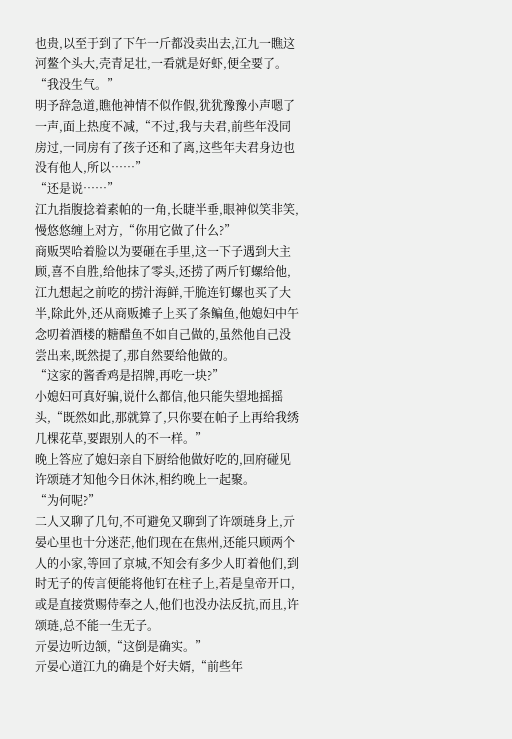也贵,以至于到了下午一斤都没卖出去,江九一瞧这河鳌个头大,壳青足壮,一看就是好虾,便全要了。
“我没生气。”
明予辞急道,瞧他神情不似作假,犹犹豫豫小声嗯了一声,面上热度不减,“不过,我与夫君,前些年没同房过,一同房有了孩子还和了离,这些年夫君身边也没有他人,所以……”
“还是说……”
江九指腹捻着素帕的一角,长睫半垂,眼神似笑非笑,慢悠悠缠上对方,“你用它做了什么?”
商贩哭哈着脸以为要砸在手里,这一下子遇到大主顾,喜不自胜,给他抹了零头,还捞了两斤钉螺给他,江九想起之前吃的捞汁海鲜,干脆连钉螺也买了大半,除此外,还从商贩摊子上买了条鳊鱼,他媳妇中午念叨着酒楼的糖醋鱼不如自己做的,虽然他自己没尝出来,既然提了,那自然要给他做的。
“这家的酱香鸡是招牌,再吃一块?”
小媳妇可真好骗,说什么都信,他只能失望地摇摇头,“既然如此,那就算了,只你要在帕子上再给我绣几棵花草,要跟别人的不一样。”
晚上答应了媳妇亲自下厨给他做好吃的,回府碰见许颂琏才知他今日休沐,相约晚上一起聚。
“为何呢?”
二人又聊了几句,不可避免又聊到了许颂琏身上,亓晏心里也十分迷茫,他们现在在焦州,还能只顾两个人的小家,等回了京城,不知会有多少人盯着他们,到时无子的传言便能将他钉在柱子上,若是皇帝开口,或是直接赏赐侍奉之人,他们也没办法反抗,而且,许颂琏,总不能一生无子。
亓晏边听边颔,“这倒是确实。”
亓晏心道江九的确是个好夫婿,“前些年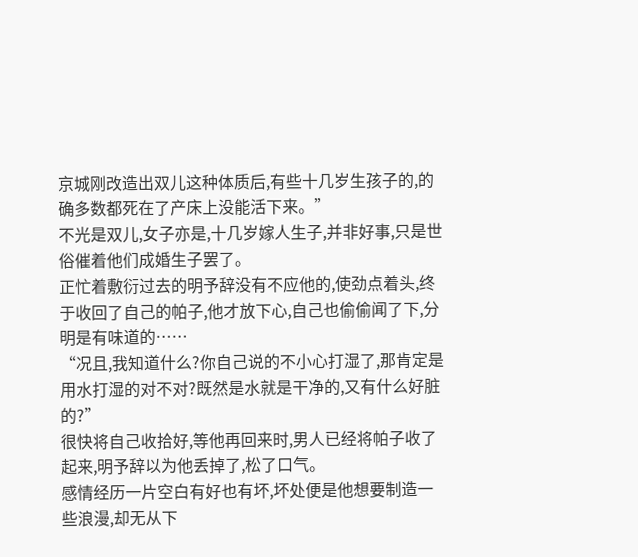京城刚改造出双儿这种体质后,有些十几岁生孩子的,的确多数都死在了产床上没能活下来。”
不光是双儿,女子亦是,十几岁嫁人生子,并非好事,只是世俗催着他们成婚生子罢了。
正忙着敷衍过去的明予辞没有不应他的,使劲点着头,终于收回了自己的帕子,他才放下心,自己也偷偷闻了下,分明是有味道的……
“况且,我知道什么?你自己说的不小心打湿了,那肯定是用水打湿的对不对?既然是水就是干净的,又有什么好脏的?”
很快将自己收拾好,等他再回来时,男人已经将帕子收了起来,明予辞以为他丢掉了,松了口气。
感情经历一片空白有好也有坏,坏处便是他想要制造一些浪漫,却无从下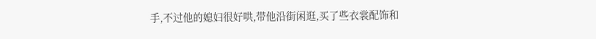手,不过他的媳妇很好哄,带他沿街闲逛,买了些衣裳配饰和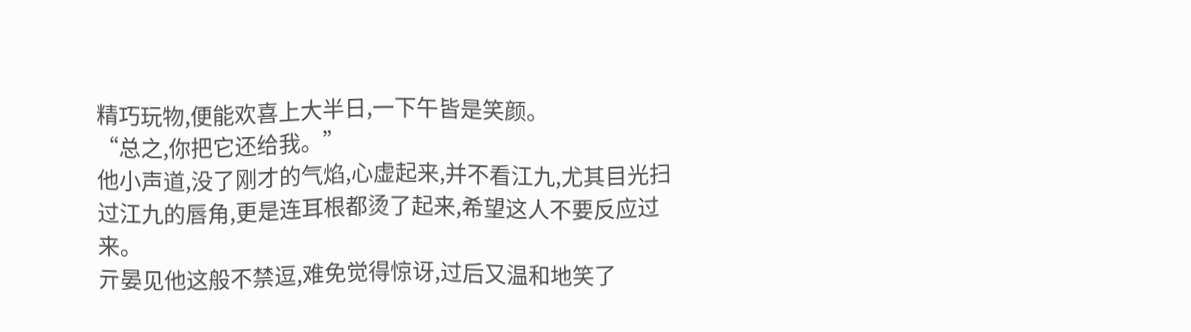精巧玩物,便能欢喜上大半日,一下午皆是笑颜。
“总之,你把它还给我。”
他小声道,没了刚才的气焰,心虚起来,并不看江九,尤其目光扫过江九的唇角,更是连耳根都烫了起来,希望这人不要反应过来。
亓晏见他这般不禁逗,难免觉得惊讶,过后又温和地笑了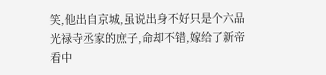笑,他出自京城,虽说出身不好只是个六品光禄寺丞家的庶子,命却不错,嫁给了新帝看中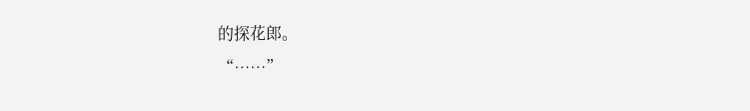的探花郎。
“……”